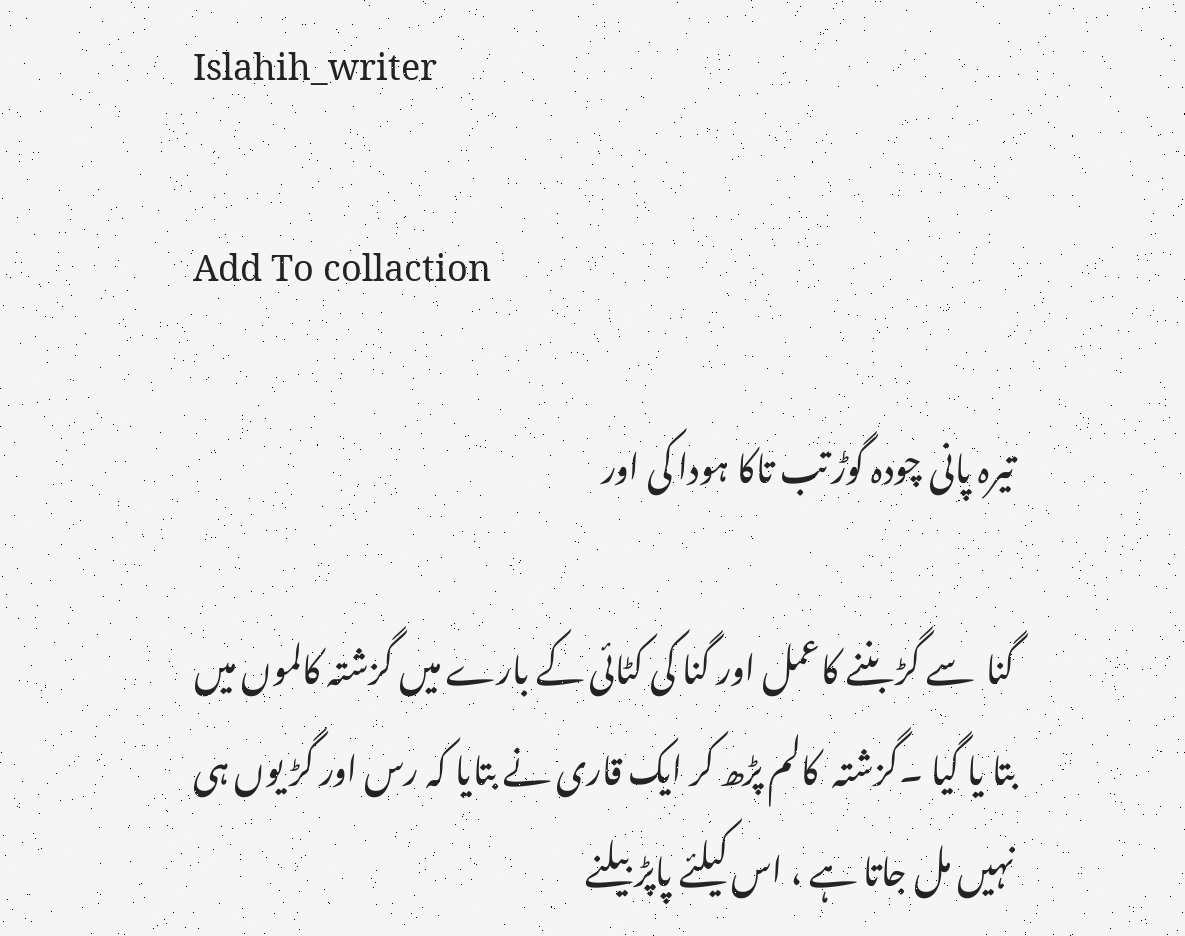Islahih_writer

Add To collaction

تیرہ پانی چودہ گوڑ تب تاکا ہودا کی اور

گنا  سے گڑ بننے کاعمل اور گنا کی کٹائی کے بارے میں گزشتہ کالموں میں بتا یا گیا ۔گزشتہ  کالم پڑھ کر ایک قاری نے بتایا کہ رس اور گڑ یوں ہی نہیں مل جاتا ہے ، اس کیلئے پاپڑ بیلنے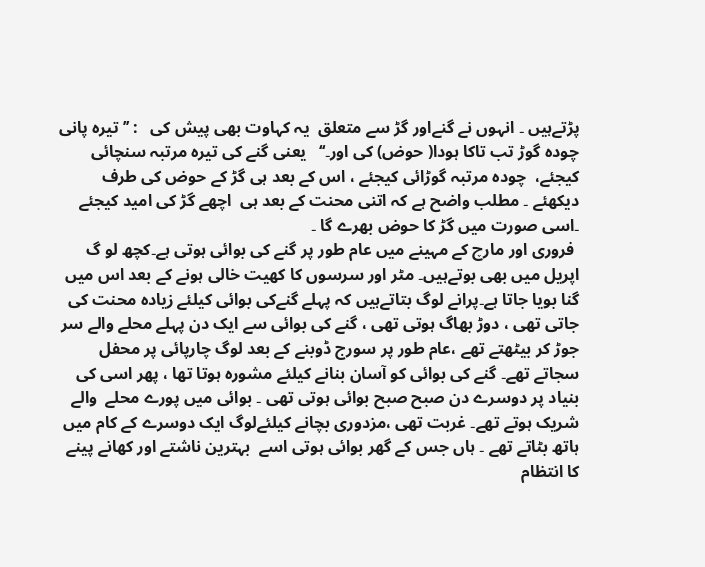پڑتےہیں ۔ انہوں نے گنےاور گڑ سے متعلق  یہ کہاوت بھی پیش کی   : ’’تیرہ پانی چودہ گوڑ تب تاکا ہودا( حوض) کی اور۔‘‘   یعنی گنے کی تیرہ مرتبہ سنچائی کیجئے،  چودہ مرتبہ گوڑائی کیجئے ، اس کے بعد ہی گڑ کے حوض کی طرف دیکھئے ۔ مطلب واضح ہے کہ اتنی محنت کے بعد ہی  اچھے گڑ کی امید کیجئے ۔اسی صورت میں گڑ کا حوض بھرے گا ۔
 فروری اور مارچ کے مہینے میں عام طور پر گنے کی بوائی ہوتی ہے۔کچھ لو گ اپریل میں بھی بوتےہیں۔ مٹر اور سرسوں کا کھیت خالی ہونے کے بعد اس میں گنا بویا جاتا ہے۔پرانے لوگ بتاتےہیں کہ پہلے گنےکی بوائی کیلئے زیادہ محنت کی جاتی تھی ، دوڑ بھاگ ہوتی تھی ، گنے کی بوائی سے ایک دن پہلے محلے والے سر جوڑ کر بیٹھتے تھے ،عام طور پر سورج ڈوبنے کے بعد لوگ چارپائی پر محفل سجاتے تھے۔ گنے کی بوائی کو آسان بنانے کیلئے مشورہ ہوتا تھا ، پھر اسی کی بنیاد پر دوسرے دن صبح صبح بوائی ہوتی تھی ۔ بوائی میں پورے محلے  والے شریک ہوتے تھے۔ غربت تھی ،مزدوری بچانے کیلئےلوگ ایک دوسرے کے کام میں ہاتھ بٹاتے تھے ۔ ہاں جس کے گھر بوائی ہوتی اسے  بہترین ناشتے اور کھانے پینے کا انتظام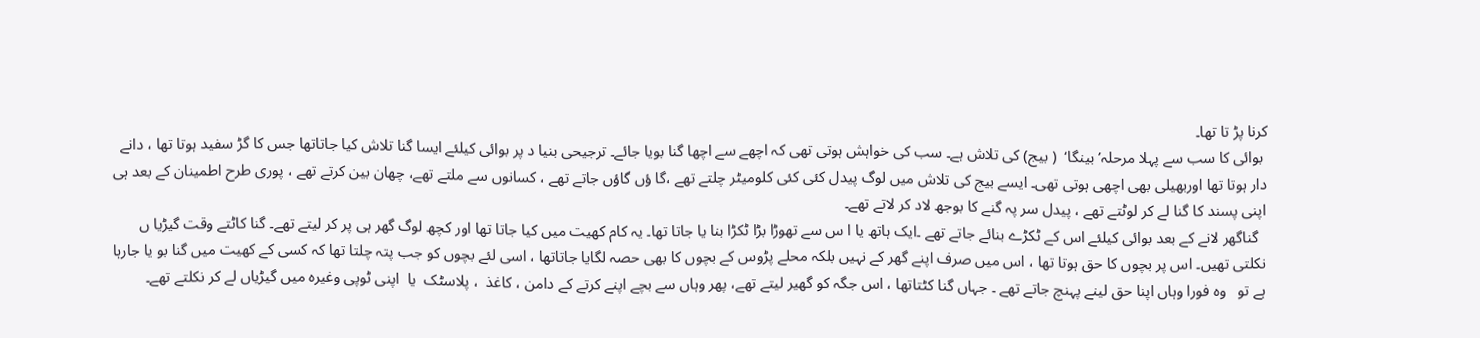کرنا پڑ تا تھا۔
 بوائی کا سب سے پہلا مرحلہ’ بینگا‘  ( بیج) کی تلاش ہے۔ سب کی خواہش ہوتی تھی کہ اچھے سے اچھا گنا بویا جائے۔ ترجیحی بنیا د پر بوائی کیلئے ایسا گنا تلاش کیا جاتاتھا جس کا گڑ سفید ہوتا تھا ، دانے دار ہوتا تھا اوربھیلی بھی اچھی ہوتی تھی۔ ایسے بیج کی تلاش میں لوگ پیدل کئی کئی کلومیٹر چلتے تھے ،گا ؤں گاؤں جاتے تھے ، کسانوں سے ملتے تھے، چھان بین کرتے تھے ، پوری طرح اطمینان کے بعد ہی  اپنی پسند کا گنا لے کر لوٹتے تھے ، پیدل سر پہ گنے کا بوجھ لاد کر لاتے تھے۔
  گناگھر لانے کے بعد بوائی کیلئے اس کے ٹکڑے بنائے جاتے تھے ۔ایک ہاتھ یا ا س سے تھوڑا بڑا ٹکڑا بنا یا جاتا تھا۔ یہ کام کھیت میں کیا جاتا تھا اور کچھ لوگ گھر ہی پر کر لیتے تھے۔ گنا کاٹتے وقت گیڑیا ں نکلتی تھیں۔ اس پر بچوں کا حق ہوتا تھا ، اس میں صرف اپنے گھر کے نہیں بلکہ محلے پڑوس کے بچوں کا بھی حصہ لگایا جاتاتھا ، اسی لئے بچوں کو جب پتہ چلتا تھا کہ کسی کے کھیت میں گنا بو یا جارہا ہے تو   وہ فورا وہاں اپنا حق لینے پہنچ جاتے تھے ۔ جہاں گنا کٹتاتھا ، اس جگہ کو گھیر لیتے تھے، پھر وہاں سے بچے اپنے کرتے کے دامن ، کاغذ  ، پلاسٹک  یا  اپنی ٹوپی وغیرہ میں گیڑیاں لے کر نکلتے تھے۔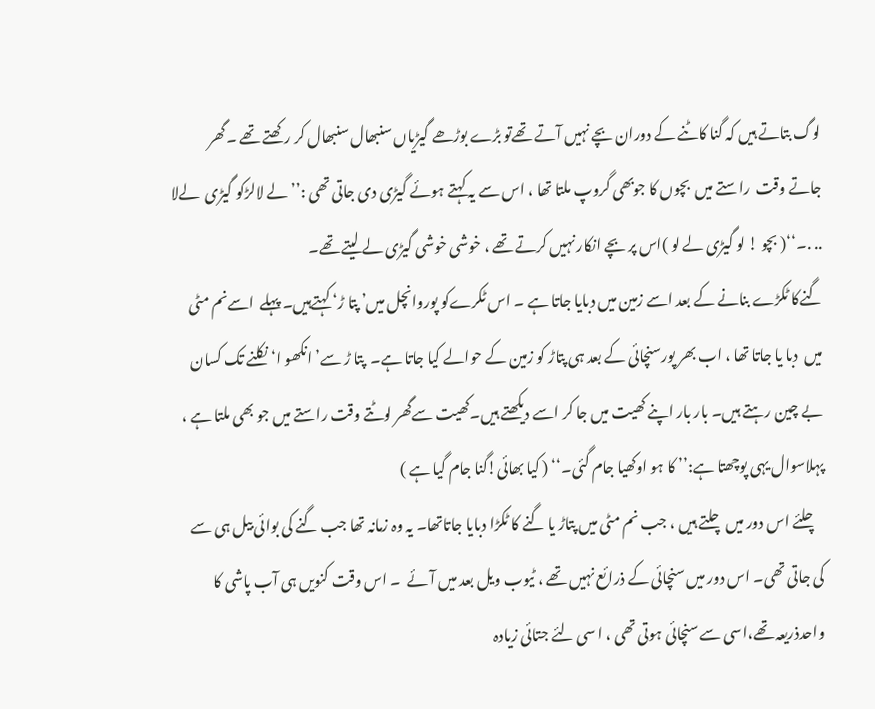لوگ بتاتے ہیں کہ گنا کاٹنے کے دوران بچے نہیں آتے تھےتو بڑے بوڑھے گیڑیاں سنبھال سنبھال کر رکھتے تھے ۔گھر جاتے وقت  راستے میں  بچوں کا جوبھی گروپ ملتا تھا ، اس سے یہ کہتے ہوئے گیڑی دی جاتی تھی :’’ لے لالڑکو گیڑی  لےلا .. .۔‘‘( بچو ! لو گیڑی لے لو )اس پر بچے انکار نہیں کرتے تھے ، خوشی خوشی گیڑی لے لیتے تھے۔
گنےکا ٹکڑے بنانے کے بعد اسے زمین میں دبایا جاتا ہے ۔ اس ٹکرےکو پوروانچل میں’ پتا ڑ‘ کہتےہیں۔ پہلے  اسےنم مٹی میں  دبا یا جاتا تھا ، اب بھر پورسنچائی کے بعد ہی پتاڑ کو زمین کے حوالے کیا جاتا ہے۔  پتا ڑ سے’ انکھو ا‘ نکلنے تک کسان بے چین رہتے ہیں۔ بار بار اپنے کھیت میں جا کر اسے دیکھتے ہیں۔کھیت سےگھر لوٹتے وقت راستے میں جو بھی ملتا ہے ، پہلاسوال یہی پوچھتا ہے:’’ کا ہو اوکھیا جام گئی۔‘‘ ( کیا بھائی!گنا جام گیا ہے )
  چلئے اس دور میں چلتے ہیں ، جب نم مٹی میں پتاڑ یا گنے کا ٹکڑا دبایا جاتاتھا۔ یہ وہ زمانہ تھا جب گنے کی بوائی بیل ہی سے کی جاتی تھی۔ اس دور میں سنچائی کے ذرائع نہیں تھے ، ٹیوب ویل بعد میں آئے  ۔ اس وقت کنویں ہی آب پاشی کا واحدذریعہ تھے،اسی سے سنچائی ہوتی تھی ، ا سی لئے جتائی زیادہ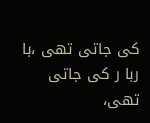کی جاتی تھی ،با ربا ر کی جاتی تھی،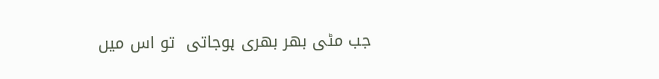جب مٹی بھر بھری ہوجاتی  تو اس میں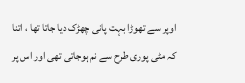اوپر سے تھوڑا بہت پانی چھڑک دیا جاتا تھا ، اتنا کہ مٹی پوری طرح سے نم ہوجاتی تھی اور اس پر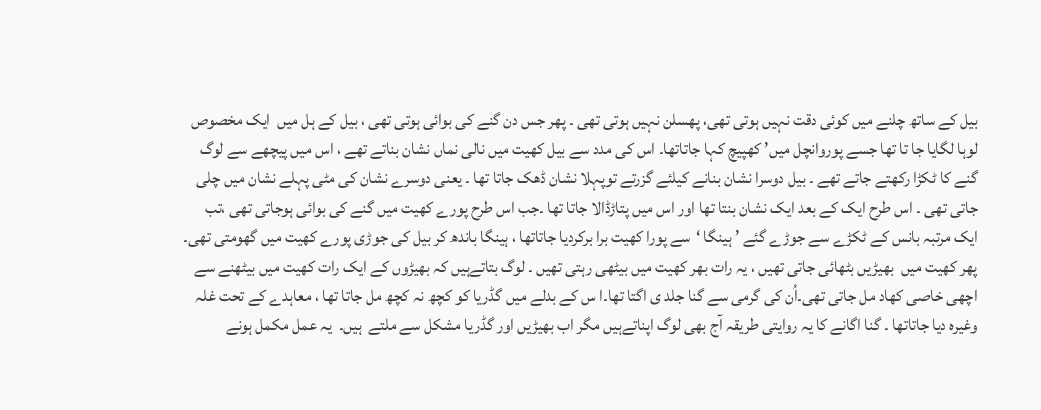بیل کے ساتھ چلنے میں کوئی دقت نہیں ہوتی تھی، پھسلن نہیں ہوتی تھی ۔ پھر جس دن گنے کی بوائی ہوتی تھی ، بیل کے ہل میں  ایک مخصوص لوہا لگایا جا تا تھا جسے پوروانچل میں’ کھپیچ کہا جاتاتھا۔ اس کی مدد سے بیل کھیت میں نالی نماں نشان بناتے تھے ، اس میں پیچھے سے لوگ گنے کا ٹکڑا رکھتے جاتے تھے ۔ بیل دوسرا نشان بنانے کیلئے گزرتے توپہلا نشان ڈھک جاتا تھا ۔ یعنی دوسرے نشان کی مٹی پہلے نشان میں چلی جاتی تھی ۔ اس طرح ایک کے بعد ایک نشان بنتا تھا اور اس میں پتاڑڈالا جاتا تھا ۔جب اس طرح پورے کھیت میں گنے کی بوائی ہوجاتی تھی ،تب ایک مرتبہ بانس کے ٹکڑے سے جوڑے گئے ’ ہینگا ‘سے پورا کھیت برا برکردیا جاتاتھا ، ہینگا باندھ کر بیل کی جوڑی پورے کھیت میں گھومتی تھی۔ پھر کھیت میں  بھیڑیں بٹھائی جاتی تھیں ، یہ رات بھر کھیت میں بیٹھی رہتی تھیں ۔ لوگ بتاتےہیں کہ بھیڑوں کے ایک رات کھیت میں بیٹھنے سے اچھی خاصی کھاد مل جاتی تھی۔اُن کی گرمی سے گنا جلد ی اگتا تھا۔ا س کے بدلے میں گڈریا کو کچھ نہ کچھ مل جاتا تھا ، معاہدے کے تحت غلہ وغیرہ دیا جاتاتھا ۔ گنا اگانے کا یہ روایتی طریقہ آج بھی لوگ اپناتےہیں مگر اب بھیڑیں اور گڈریا مشکل سے ملتے  ہیں۔  یہ عمل مکمل ہونے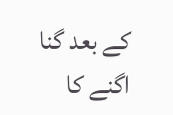کے بعد گنا اگنے کا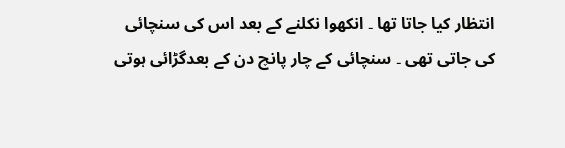انتظار کیا جاتا تھا ۔ انکھوا نکلنے کے بعد اس کی سنچائی کی جاتی تھی ۔ سنچائی کے چار پانچ دن کے بعدگڑائی ہوتی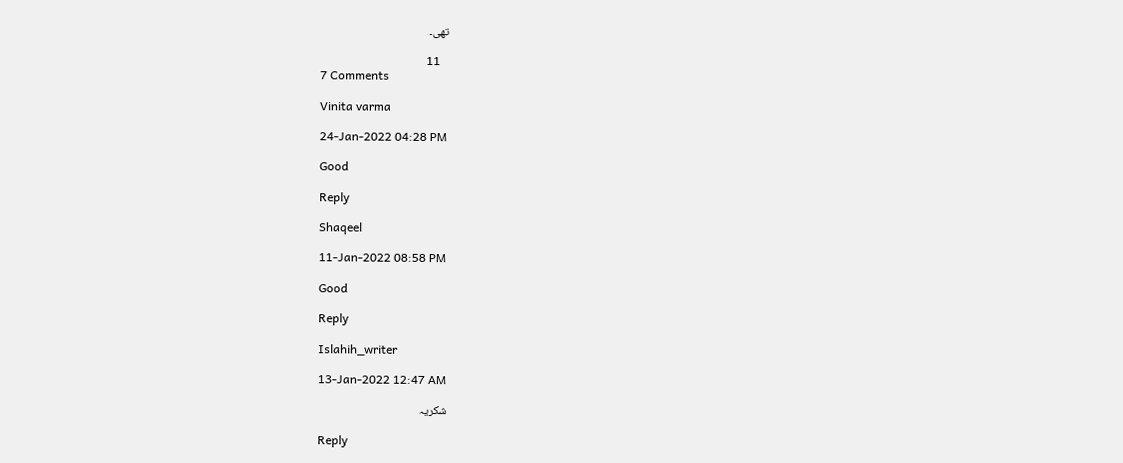تھی۔

   11
7 Comments

Vinita varma

24-Jan-2022 04:28 PM

Good

Reply

Shaqeel

11-Jan-2022 08:58 PM

Good

Reply

Islahih_writer

13-Jan-2022 12:47 AM

شکریہ

Reply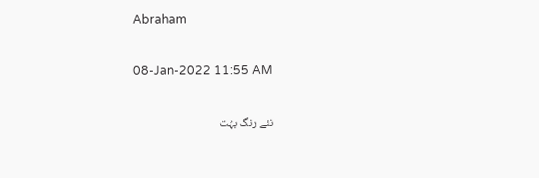Abraham

08-Jan-2022 11:55 AM

نئے رنگ بہُت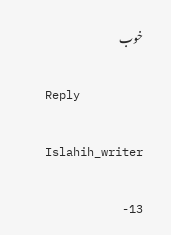خوب

Reply

Islahih_writer

13-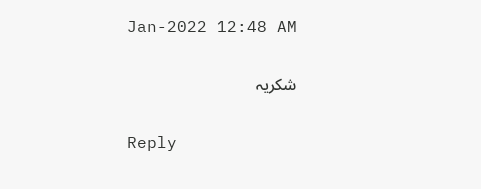Jan-2022 12:48 AM

شکریہ

Reply